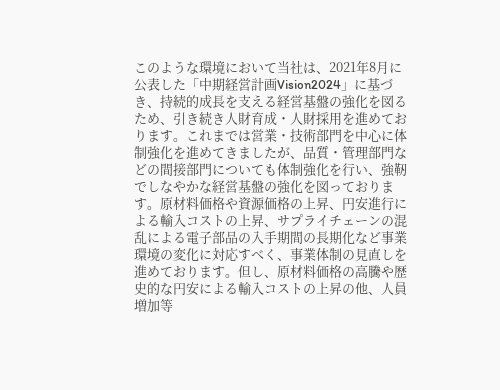このような環境において当社は、2021年8月に公表した「中期経営計画Vision2024」に基づき、持続的成長を支える経営基盤の強化を図るため、引き続き人財育成・人財採用を進めております。これまでは営業・技術部門を中心に体制強化を進めてきましたが、品質・管理部門などの間接部門についても体制強化を行い、強靭でしなやかな経営基盤の強化を図っております。原材料価格や資源価格の上昇、円安進行による輸入コストの上昇、サプライチェーンの混乱による電子部品の入手期間の長期化など事業環境の変化に対応すべく、事業体制の見直しを進めております。但し、原材料価格の高騰や歴史的な円安による輸入コストの上昇の他、人員増加等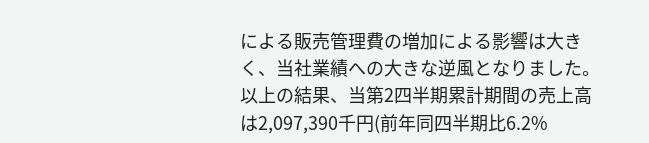による販売管理費の増加による影響は大きく、当社業績への大きな逆風となりました。
以上の結果、当第2四半期累計期間の売上高は2,097,390千円(前年同四半期比6.2%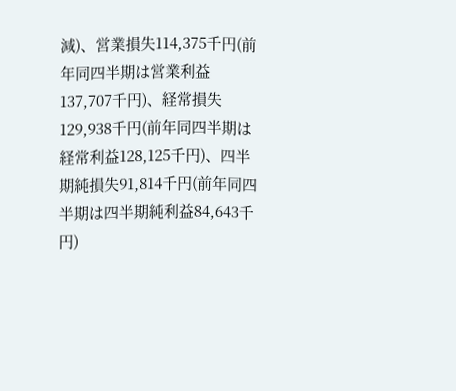減)、営業損失114,375千円(前年同四半期は営業利益137,707千円)、経常損失129,938千円(前年同四半期は経常利益128,125千円)、四半期純損失91,814千円(前年同四半期は四半期純利益84,643千円)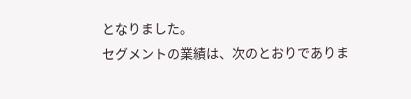となりました。
セグメントの業績は、次のとおりでありま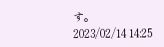す。
2023/02/14 14:25